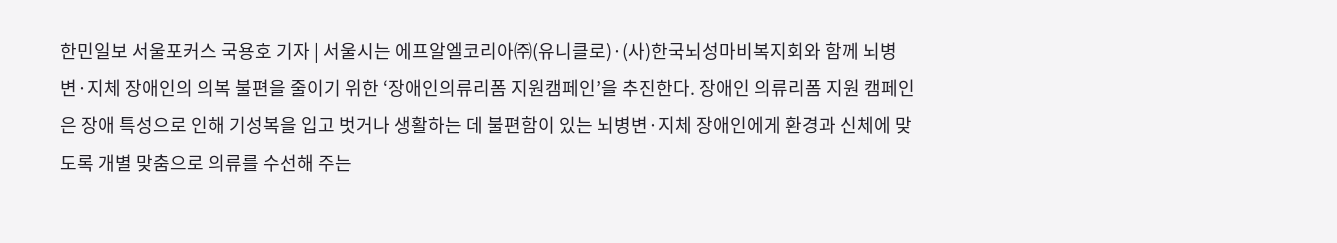한민일보 서울포커스 국용호 기자 | 서울시는 에프알엘코리아㈜(유니클로)·(사)한국뇌성마비복지회와 함께 뇌병변·지체 장애인의 의복 불편을 줄이기 위한 ‘장애인의류리폼 지원캠페인’을 추진한다. 장애인 의류리폼 지원 캠페인은 장애 특성으로 인해 기성복을 입고 벗거나 생활하는 데 불편함이 있는 뇌병변·지체 장애인에게 환경과 신체에 맞도록 개별 맞춤으로 의류를 수선해 주는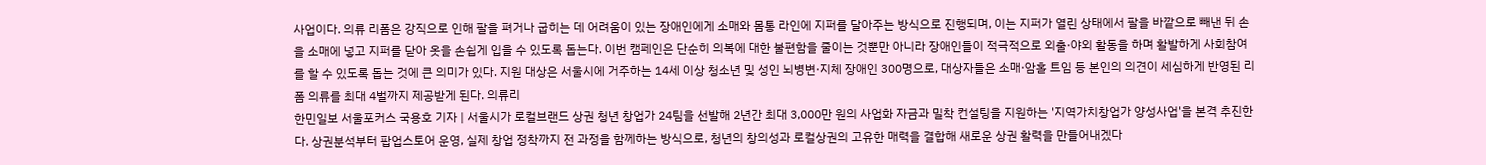사업이다. 의류 리폼은 강직으로 인해 팔을 펴거나 굽히는 데 어려움이 있는 장애인에게 소매와 몸통 라인에 지퍼를 달아주는 방식으로 진행되며, 이는 지퍼가 열린 상태에서 팔을 바깥으로 빼낸 뒤 손을 소매에 넣고 지퍼를 닫아 옷을 손쉽게 입을 수 있도록 돕는다. 이번 캠페인은 단순히 의복에 대한 불편함을 줄이는 것뿐만 아니라 장애인들이 적극적으로 외출·야외 활동을 하며 활발하게 사회참여를 할 수 있도록 돕는 것에 큰 의미가 있다. 지원 대상은 서울시에 거주하는 14세 이상 청소년 및 성인 뇌병변·지체 장애인 300명으로, 대상자들은 소매·암홀 트임 등 본인의 의견이 세심하게 반영된 리폼 의류를 최대 4벌까지 제공받게 된다. 의류리
한민일보 서울포커스 국용호 기자 | 서울시가 로컬브랜드 상권 청년 창업가 24팀을 선발해 2년간 최대 3,000만 원의 사업화 자금과 밀착 컨설팅을 지원하는 '지역가치창업가 양성사업'을 본격 추진한다. 상권분석부터 팝업스토어 운영, 실제 창업 정착까지 전 과정을 함께하는 방식으로, 청년의 창의성과 로컬상권의 고유한 매력을 결합해 새로운 상권 활력을 만들어내겠다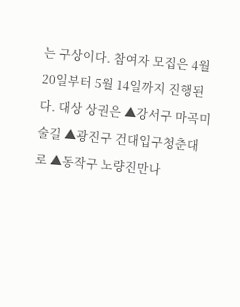는 구상이다. 참여자 모집은 4월 20일부터 5월 14일까지 진행된다. 대상 상권은 ▲강서구 마곡미술길 ▲광진구 건대입구청춘대로 ▲동작구 노량진만나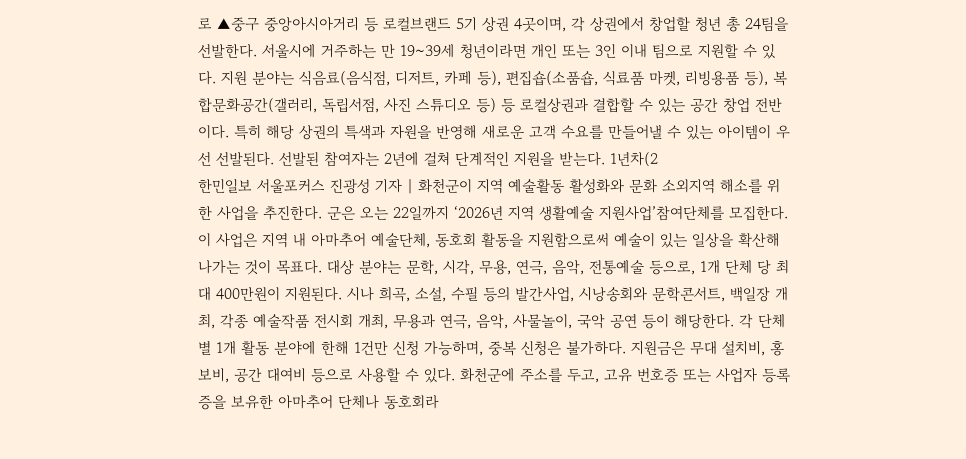로 ▲중구 중앙아시아거리 등 로컬브랜드 5기 상권 4곳이며, 각 상권에서 창업할 청년 총 24팀을 선발한다. 서울시에 거주하는 만 19~39세 청년이라면 개인 또는 3인 이내 팀으로 지원할 수 있다. 지원 분야는 식음료(음식점, 디저트, 카페 등), 편집숍(소품숍, 식료품 마켓, 리빙용품 등), 복합문화공간(갤러리, 독립서점, 사진 스튜디오 등) 등 로컬상권과 결합할 수 있는 공간 창업 전반이다. 특히 해당 상권의 특색과 자원을 반영해 새로운 고객 수요를 만들어낼 수 있는 아이템이 우선 선발된다. 선발된 참여자는 2년에 걸쳐 단계적인 지원을 받는다. 1년차(2
한민일보 서울포커스 진광성 기자 | 화천군이 지역 예술활동 활성화와 문화 소외지역 해소를 위한 사업을 추진한다. 군은 오는 22일까지 ‘2026년 지역 생활예술 지원사업’참여단체를 모집한다. 이 사업은 지역 내 아마추어 예술단체, 동호회 활동을 지원함으로써 예술이 있는 일상을 확산해 나가는 것이 목표다. 대상 분야는 문학, 시각, 무용, 연극, 음악, 전통예술 등으로, 1개 단체 당 최대 400만원이 지원된다. 시나 희곡, 소설, 수필 등의 발간사업, 시낭송회와 문학콘서트, 백일장 개최, 각종 예술작품 전시회 개최, 무용과 연극, 음악, 사물놀이, 국악 공연 등이 해당한다. 각 단체별 1개 활동 분야에 한해 1건만 신청 가능하며, 중복 신청은 불가하다. 지원금은 무대 설치비, 홍보비, 공간 대여비 등으로 사용할 수 있다. 화천군에 주소를 두고, 고유 번호증 또는 사업자 등록증을 보유한 아마추어 단체나 동호회라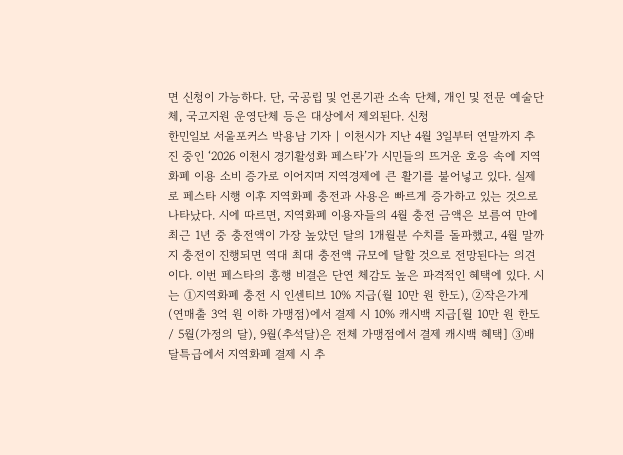면 신청이 가능하다. 단, 국공립 및 언론기관 소속 단체, 개인 및 전문 예술단체, 국고지원 운영단체 등은 대상에서 제외된다. 신청
한민일보 서울포커스 박용남 기자 | 이천시가 지난 4월 3일부터 연말까지 추진 중인 ‘2026 이천시 경기활성화 페스타’가 시민들의 뜨거운 호응 속에 지역화폐 이용 소비 증가로 이어지며 지역경제에 큰 활기를 불어넣고 있다. 실제로 페스타 시행 이후 지역화폐 충전과 사용은 빠르게 증가하고 있는 것으로 나타났다. 시에 따르면, 지역화폐 이용자들의 4월 충전 금액은 보름여 만에 최근 1년 중 충전액이 가장 높았던 달의 1개월분 수치를 돌파했고, 4월 말까지 충전이 진행되면 역대 최대 충전액 규모에 달할 것으로 전망된다는 의견이다. 이번 페스타의 흥행 비결은 단연 체감도 높은 파격적인 혜택에 있다. 시는 ➀지역화폐 충전 시 인센티브 10% 지급(월 10만 원 한도), ➁작은가게(연매출 3억 원 이하 가맹점)에서 결제 시 10% 캐시백 지급[월 10만 원 한도 / 5월(가정의 달), 9월(추석달)은 전체 가맹점에서 결제 캐시백 혜택] ➂배달특급에서 지역화폐 결제 시 추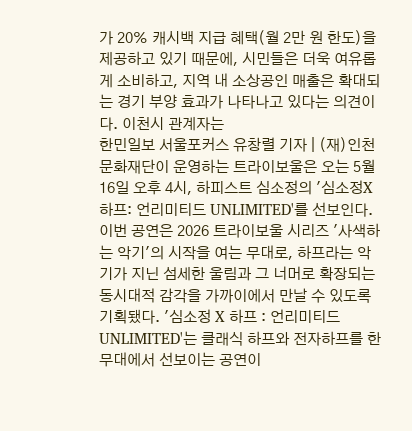가 20% 캐시백 지급 혜택(월 2만 원 한도)을 제공하고 있기 때문에, 시민들은 더욱 여유롭게 소비하고, 지역 내 소상공인 매출은 확대되는 경기 부양 효과가 나타나고 있다는 의견이다. 이천시 관계자는
한민일보 서울포커스 유창렬 기자 | (재)인천문화재단이 운영하는 트라이보울은 오는 5월 16일 오후 4시, 하피스트 심소정의 '심소정X하프: 언리미티드 UNLIMITED'를 선보인다. 이번 공연은 2026 트라이보울 시리즈 '사색하는 악기'의 시작을 여는 무대로, 하프라는 악기가 지닌 섬세한 울림과 그 너머로 확장되는 동시대적 감각을 가까이에서 만날 수 있도록 기획됐다. '심소정 X 하프 : 언리미티드 UNLIMITED'는 클래식 하프와 전자하프를 한 무대에서 선보이는 공연이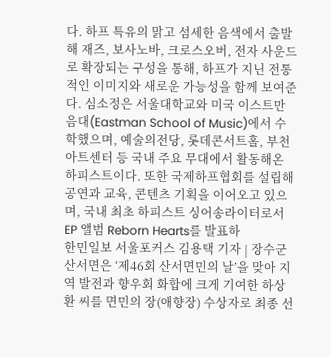다. 하프 특유의 맑고 섬세한 음색에서 출발해 재즈, 보사노바, 크로스오버, 전자 사운드로 확장되는 구성을 통해, 하프가 지닌 전통적인 이미지와 새로운 가능성을 함께 보여준다. 심소정은 서울대학교와 미국 이스트만 음대(Eastman School of Music)에서 수학했으며, 예술의전당, 롯데콘서트홀, 부천아트센터 등 국내 주요 무대에서 활동해온 하피스트이다. 또한 국제하프협회를 설립해 공연과 교육, 콘텐츠 기획을 이어오고 있으며, 국내 최초 하피스트 싱어송라이터로서 EP 앨범 Reborn Hearts를 발표하
한민일보 서울포커스 김용택 기자 | 장수군 산서면은 ‘제46회 산서면민의 날’을 맞아 지역 발전과 향우회 화합에 크게 기여한 하상환 씨를 면민의 장(애향장) 수상자로 최종 선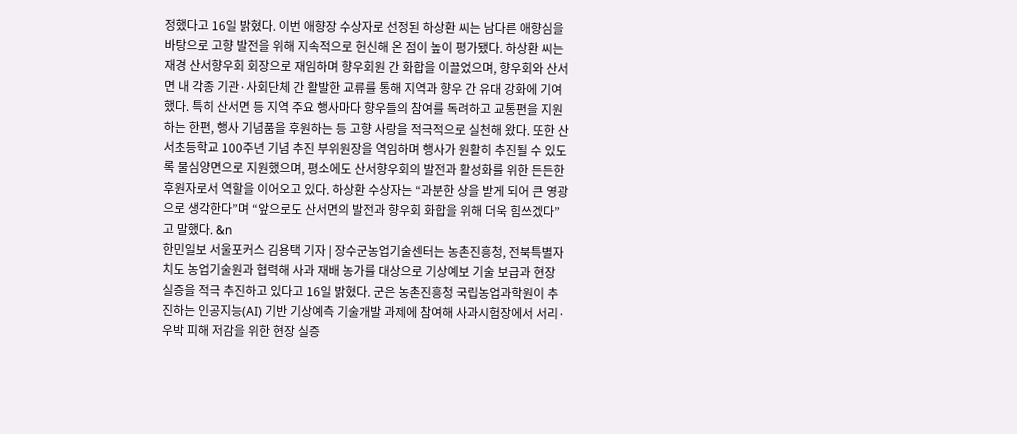정했다고 16일 밝혔다. 이번 애향장 수상자로 선정된 하상환 씨는 남다른 애향심을 바탕으로 고향 발전을 위해 지속적으로 헌신해 온 점이 높이 평가됐다. 하상환 씨는 재경 산서향우회 회장으로 재임하며 향우회원 간 화합을 이끌었으며, 향우회와 산서면 내 각종 기관·사회단체 간 활발한 교류를 통해 지역과 향우 간 유대 강화에 기여했다. 특히 산서면 등 지역 주요 행사마다 향우들의 참여를 독려하고 교통편을 지원하는 한편, 행사 기념품을 후원하는 등 고향 사랑을 적극적으로 실천해 왔다. 또한 산서초등학교 100주년 기념 추진 부위원장을 역임하며 행사가 원활히 추진될 수 있도록 물심양면으로 지원했으며, 평소에도 산서향우회의 발전과 활성화를 위한 든든한 후원자로서 역할을 이어오고 있다. 하상환 수상자는 “과분한 상을 받게 되어 큰 영광으로 생각한다”며 “앞으로도 산서면의 발전과 향우회 화합을 위해 더욱 힘쓰겠다”고 말했다. &n
한민일보 서울포커스 김용택 기자 | 장수군농업기술센터는 농촌진흥청, 전북특별자치도 농업기술원과 협력해 사과 재배 농가를 대상으로 기상예보 기술 보급과 현장 실증을 적극 추진하고 있다고 16일 밝혔다. 군은 농촌진흥청 국립농업과학원이 추진하는 인공지능(AI) 기반 기상예측 기술개발 과제에 참여해 사과시험장에서 서리·우박 피해 저감을 위한 현장 실증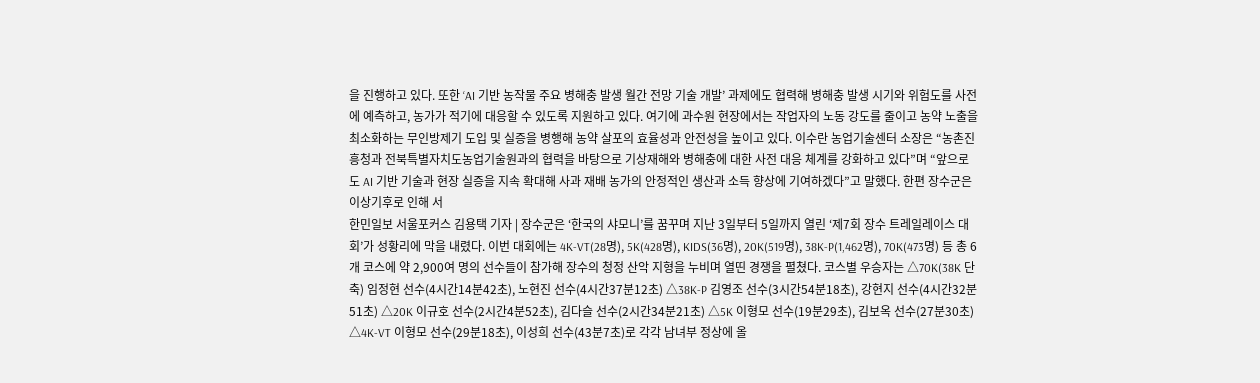을 진행하고 있다. 또한 ‘AI 기반 농작물 주요 병해충 발생 월간 전망 기술 개발’ 과제에도 협력해 병해충 발생 시기와 위험도를 사전에 예측하고, 농가가 적기에 대응할 수 있도록 지원하고 있다. 여기에 과수원 현장에서는 작업자의 노동 강도를 줄이고 농약 노출을 최소화하는 무인방제기 도입 및 실증을 병행해 농약 살포의 효율성과 안전성을 높이고 있다. 이수란 농업기술센터 소장은 “농촌진흥청과 전북특별자치도농업기술원과의 협력을 바탕으로 기상재해와 병해충에 대한 사전 대응 체계를 강화하고 있다”며 “앞으로도 AI 기반 기술과 현장 실증을 지속 확대해 사과 재배 농가의 안정적인 생산과 소득 향상에 기여하겠다”고 말했다. 한편 장수군은 이상기후로 인해 서
한민일보 서울포커스 김용택 기자 | 장수군은 ‘한국의 샤모니’를 꿈꾸며 지난 3일부터 5일까지 열린 ‘제7회 장수 트레일레이스 대회’가 성황리에 막을 내렸다. 이번 대회에는 4K-VT(28명), 5K(428명), KIDS(36명), 20K(519명), 38K-P(1,462명), 70K(473명) 등 총 6개 코스에 약 2,900여 명의 선수들이 참가해 장수의 청정 산악 지형을 누비며 열띤 경쟁을 펼쳤다. 코스별 우승자는 △70K(38K 단축) 임정현 선수(4시간14분42초), 노현진 선수(4시간37분12초) △38K-P 김영조 선수(3시간54분18초), 강현지 선수(4시간32분51초) △20K 이규호 선수(2시간4분52초), 김다슬 선수(2시간34분21초) △5K 이형모 선수(19분29초), 김보옥 선수(27분30초) △4K-VT 이형모 선수(29분18초), 이성희 선수(43분7초)로 각각 남녀부 정상에 올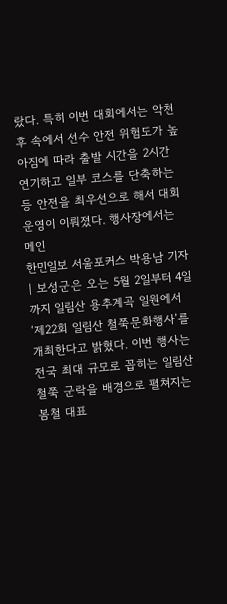랐다. 특히 이번 대회에서는 악천후 속에서 선수 안전 위험도가 높아짐에 따라 출발 시간을 2시간 연기하고 일부 코스를 단축하는 등 안전을 최우선으로 해서 대회 운영이 이뤄졌다. 행사장에서는 메인
한민일보 서울포커스 박용남 기자 | 보성군은 오는 5월 2일부터 4일까지 일림산 용추계곡 일원에서 ‘제22회 일림산 철쭉문화행사’를 개최한다고 밝혔다. 이번 행사는 전국 최대 규모로 꼽히는 일림산 철쭉 군락을 배경으로 펼쳐지는 봄철 대표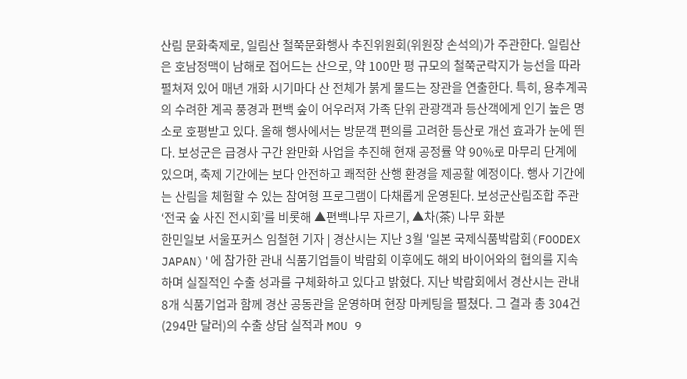산림 문화축제로, 일림산 철쭉문화행사 추진위원회(위원장 손석의)가 주관한다. 일림산은 호남정맥이 남해로 접어드는 산으로, 약 100만 평 규모의 철쭉군락지가 능선을 따라 펼쳐져 있어 매년 개화 시기마다 산 전체가 붉게 물드는 장관을 연출한다. 특히, 용추계곡의 수려한 계곡 풍경과 편백 숲이 어우러져 가족 단위 관광객과 등산객에게 인기 높은 명소로 호평받고 있다. 올해 행사에서는 방문객 편의를 고려한 등산로 개선 효과가 눈에 띈다. 보성군은 급경사 구간 완만화 사업을 추진해 현재 공정률 약 90%로 마무리 단계에 있으며, 축제 기간에는 보다 안전하고 쾌적한 산행 환경을 제공할 예정이다. 행사 기간에는 산림을 체험할 수 있는 참여형 프로그램이 다채롭게 운영된다. 보성군산림조합 주관 ‘전국 숲 사진 전시회’를 비롯해 ▲편백나무 자르기, ▲차(茶) 나무 화분
한민일보 서울포커스 임철현 기자 | 경산시는 지난 3월 '일본 국제식품박람회(FOODEX JAPAN)'에 참가한 관내 식품기업들이 박람회 이후에도 해외 바이어와의 협의를 지속하며 실질적인 수출 성과를 구체화하고 있다고 밝혔다. 지난 박람회에서 경산시는 관내 8개 식품기업과 함께 경산 공동관을 운영하며 현장 마케팅을 펼쳤다. 그 결과 총 304건(294만 달러)의 수출 상담 실적과 MOU 9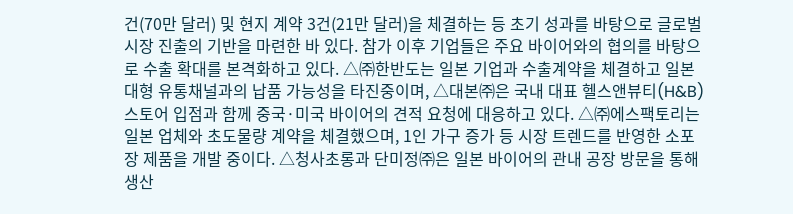건(70만 달러) 및 현지 계약 3건(21만 달러)을 체결하는 등 초기 성과를 바탕으로 글로벌 시장 진출의 기반을 마련한 바 있다. 참가 이후 기업들은 주요 바이어와의 협의를 바탕으로 수출 확대를 본격화하고 있다. △㈜한반도는 일본 기업과 수출계약을 체결하고 일본 대형 유통채널과의 납품 가능성을 타진중이며, △대본㈜은 국내 대표 헬스앤뷰티(H&B) 스토어 입점과 함께 중국·미국 바이어의 견적 요청에 대응하고 있다. △㈜에스팩토리는 일본 업체와 초도물량 계약을 체결했으며, 1인 가구 증가 등 시장 트렌드를 반영한 소포장 제품을 개발 중이다. △청사초롱과 단미정㈜은 일본 바이어의 관내 공장 방문을 통해 생산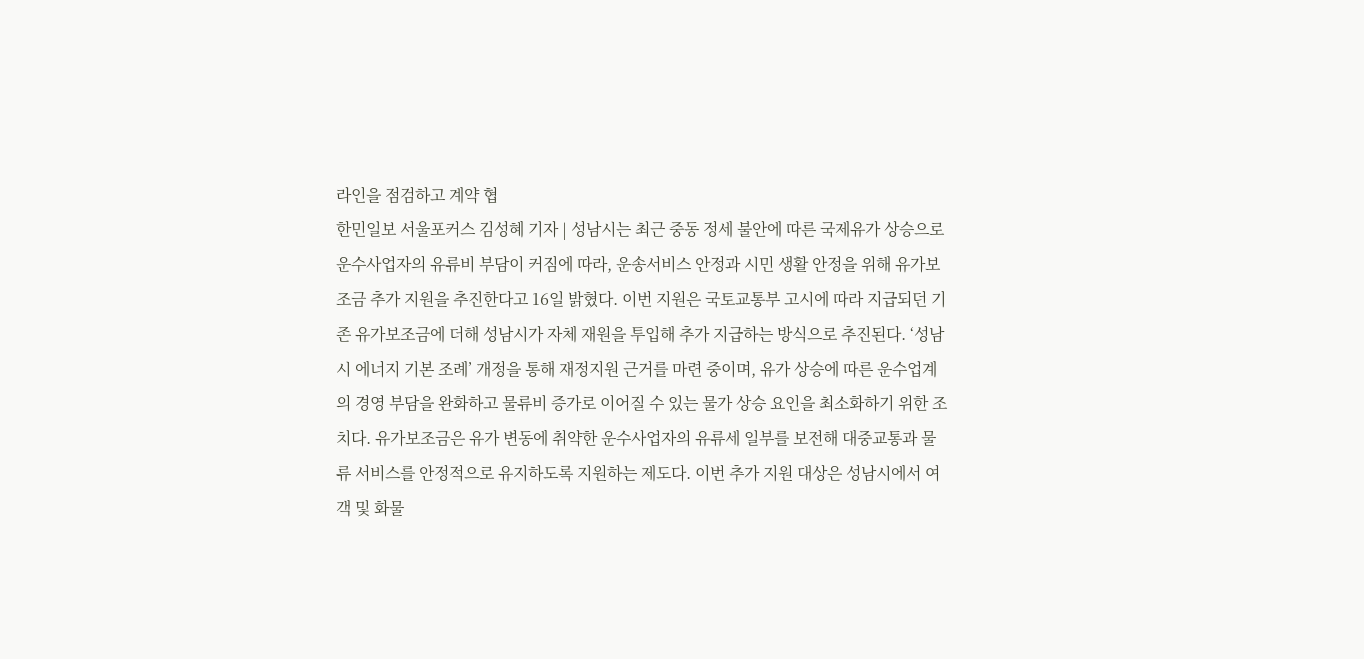라인을 점검하고 계약 협
한민일보 서울포커스 김성혜 기자 | 성남시는 최근 중동 정세 불안에 따른 국제유가 상승으로 운수사업자의 유류비 부담이 커짐에 따라, 운송서비스 안정과 시민 생활 안정을 위해 유가보조금 추가 지원을 추진한다고 16일 밝혔다. 이번 지원은 국토교통부 고시에 따라 지급되던 기존 유가보조금에 더해 성남시가 자체 재원을 투입해 추가 지급하는 방식으로 추진된다. ‘성남시 에너지 기본 조례’ 개정을 통해 재정지원 근거를 마련 중이며, 유가 상승에 따른 운수업계의 경영 부담을 완화하고 물류비 증가로 이어질 수 있는 물가 상승 요인을 최소화하기 위한 조치다. 유가보조금은 유가 변동에 취약한 운수사업자의 유류세 일부를 보전해 대중교통과 물류 서비스를 안정적으로 유지하도록 지원하는 제도다. 이번 추가 지원 대상은 성남시에서 여객 및 화물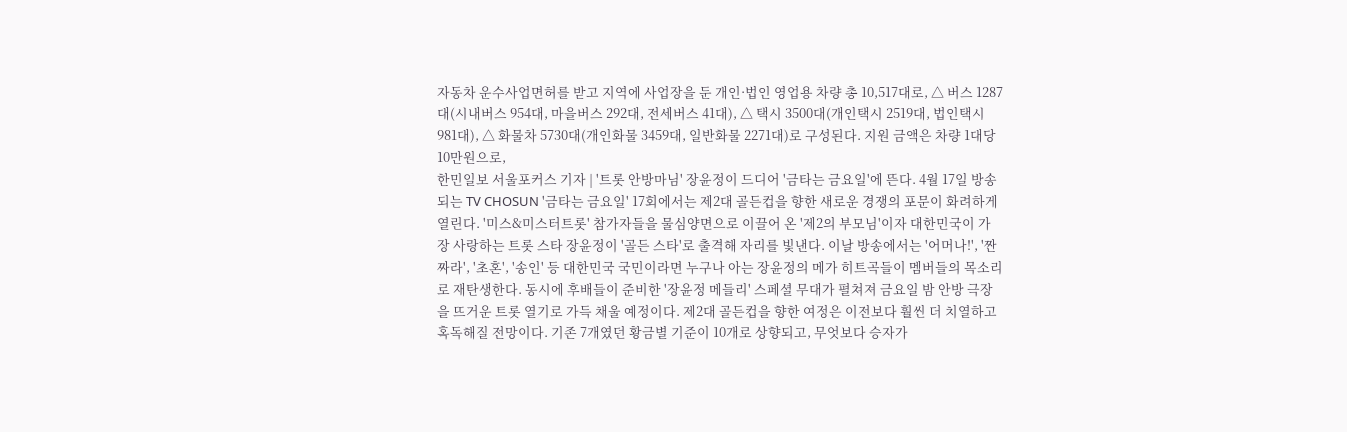자동차 운수사업면허를 받고 지역에 사업장을 둔 개인·법인 영업용 차량 총 10,517대로, △ 버스 1287대(시내버스 954대, 마을버스 292대, 전세버스 41대), △ 택시 3500대(개인택시 2519대, 법인택시 981대), △ 화물차 5730대(개인화물 3459대, 일반화물 2271대)로 구성된다. 지원 금액은 차량 1대당 10만원으로,
한민일보 서울포커스 기자 | '트롯 안방마님' 장윤정이 드디어 '금타는 금요일'에 뜬다. 4월 17일 방송되는 TV CHOSUN '금타는 금요일' 17회에서는 제2대 골든컵을 향한 새로운 경쟁의 포문이 화려하게 열린다. '미스&미스터트롯' 참가자들을 물심양면으로 이끌어 온 '제2의 부모님'이자 대한민국이 가장 사랑하는 트롯 스타 장윤정이 '골든 스타'로 출격해 자리를 빛낸다. 이날 방송에서는 '어머나!', '짠짜라', '초혼', '송인' 등 대한민국 국민이라면 누구나 아는 장윤정의 메가 히트곡들이 멤버들의 목소리로 재탄생한다. 동시에 후배들이 준비한 '장윤정 메들리' 스페셜 무대가 펼쳐져 금요일 밤 안방 극장을 뜨거운 트롯 열기로 가득 채울 예정이다. 제2대 골든컵을 향한 여정은 이전보다 훨씬 더 치열하고 혹독해질 전망이다. 기존 7개였던 황금별 기준이 10개로 상향되고, 무엇보다 승자가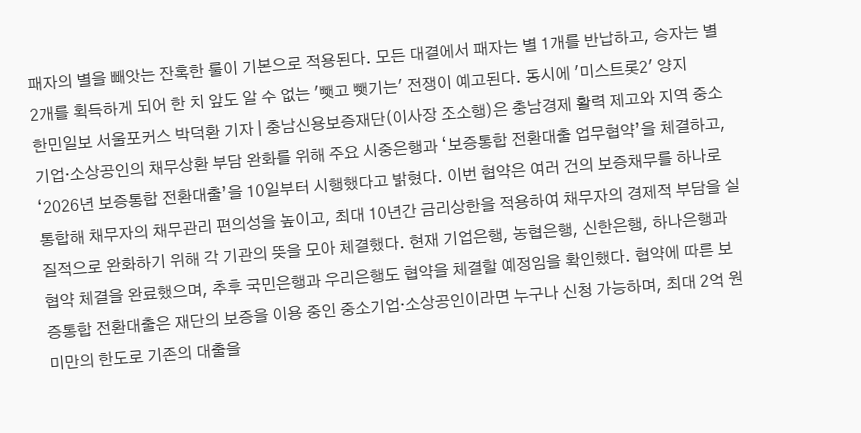패자의 별을 빼앗는 잔혹한 룰이 기본으로 적용된다. 모든 대결에서 패자는 별 1개를 반납하고, 승자는 별 2개를 획득하게 되어 한 치 앞도 알 수 없는 '뺏고 뺏기는' 전쟁이 예고된다. 동시에 '미스트롯2' 양지
한민일보 서울포커스 박덕환 기자 | 충남신용보증재단(이사장 조소행)은 충남경제 활력 제고와 지역 중소기업·소상공인의 채무상환 부담 완화를 위해 주요 시중은행과 ‘보증통합 전환대출 업무협약’을 체결하고, ‘2026년 보증통합 전환대출’을 10일부터 시행했다고 밝혔다. 이번 협약은 여러 건의 보증채무를 하나로 통합해 채무자의 채무관리 편의성을 높이고, 최대 10년간 금리상한을 적용하여 채무자의 경제적 부담을 실질적으로 완화하기 위해 각 기관의 뜻을 모아 체결했다. 현재 기업은행, 농협은행, 신한은행, 하나은행과 협약 체결을 완료했으며, 추후 국민은행과 우리은행도 협약을 체결할 예정임을 확인했다. 협약에 따른 보증통합 전환대출은 재단의 보증을 이용 중인 중소기업·소상공인이라면 누구나 신청 가능하며, 최대 2억 원 미만의 한도로 기존의 대출을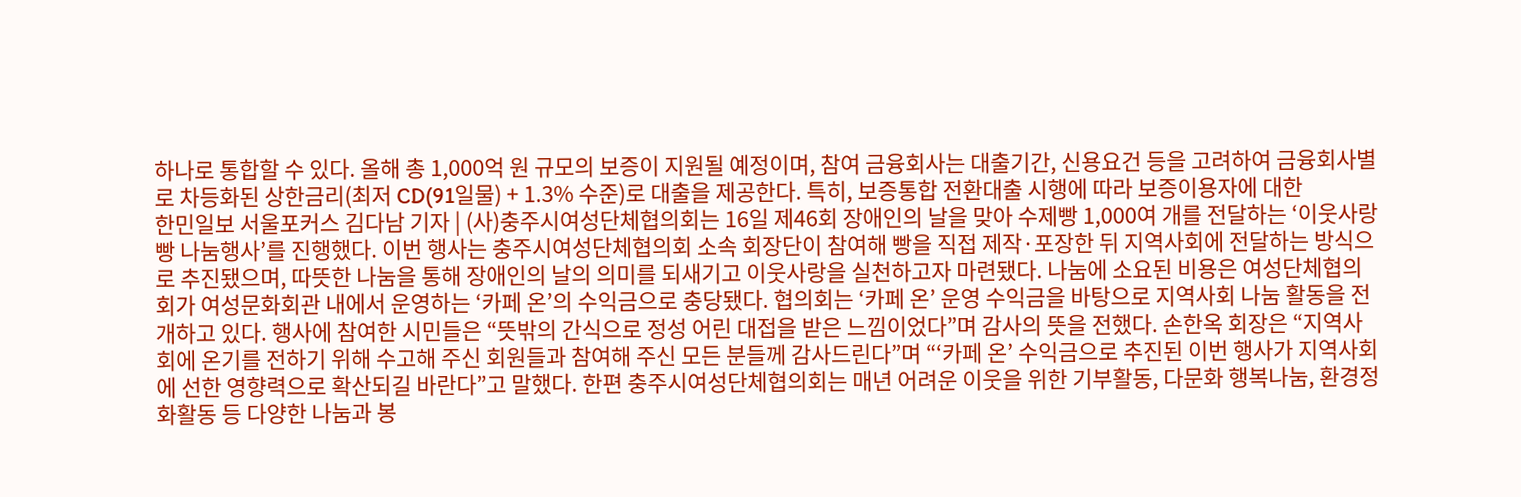하나로 통합할 수 있다. 올해 총 1,000억 원 규모의 보증이 지원될 예정이며, 참여 금융회사는 대출기간, 신용요건 등을 고려하여 금융회사별로 차등화된 상한금리(최저 CD(91일물) + 1.3% 수준)로 대출을 제공한다. 특히, 보증통합 전환대출 시행에 따라 보증이용자에 대한
한민일보 서울포커스 김다남 기자 | (사)충주시여성단체협의회는 16일 제46회 장애인의 날을 맞아 수제빵 1,000여 개를 전달하는 ‘이웃사랑 빵 나눔행사’를 진행했다. 이번 행사는 충주시여성단체협의회 소속 회장단이 참여해 빵을 직접 제작·포장한 뒤 지역사회에 전달하는 방식으로 추진됐으며, 따뜻한 나눔을 통해 장애인의 날의 의미를 되새기고 이웃사랑을 실천하고자 마련됐다. 나눔에 소요된 비용은 여성단체협의회가 여성문화회관 내에서 운영하는 ‘카페 온’의 수익금으로 충당됐다. 협의회는 ‘카페 온’ 운영 수익금을 바탕으로 지역사회 나눔 활동을 전개하고 있다. 행사에 참여한 시민들은 “뜻밖의 간식으로 정성 어린 대접을 받은 느낌이었다”며 감사의 뜻을 전했다. 손한옥 회장은 “지역사회에 온기를 전하기 위해 수고해 주신 회원들과 참여해 주신 모든 분들께 감사드린다”며 “‘카페 온’ 수익금으로 추진된 이번 행사가 지역사회에 선한 영향력으로 확산되길 바란다”고 말했다. 한편 충주시여성단체협의회는 매년 어려운 이웃을 위한 기부활동, 다문화 행복나눔, 환경정화활동 등 다양한 나눔과 봉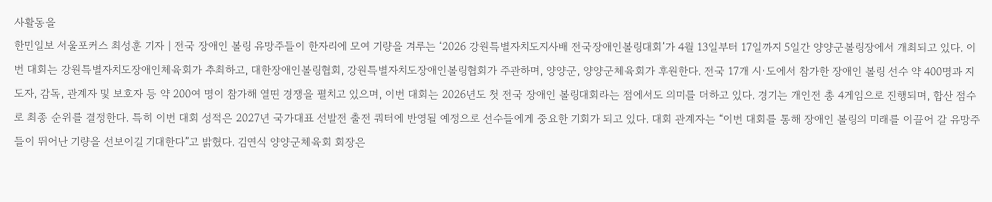사활동을
한민일보 서울포커스 최성훈 기자 | 전국 장애인 볼링 유망주들이 한자리에 모여 기량을 겨루는 ‘2026 강원특별자치도지사배 전국장애인볼링대회’가 4월 13일부터 17일까지 5일간 양양군볼링장에서 개최되고 있다. 이번 대회는 강원특별자치도장애인체육회가 추최하고, 대한장애인볼링협회, 강원특별자치도장애인볼링협회가 주관하며, 양양군, 양양군체육회가 후원한다. 전국 17개 시·도에서 참가한 장애인 볼링 선수 약 400명과 지도자, 감독, 관계자 및 보호자 등 약 200여 명이 참가해 열띤 경쟁을 펼치고 있으며, 이번 대회는 2026년도 첫 전국 장애인 볼링대회라는 점에서도 의미를 더하고 있다. 경기는 개인전 총 4게임으로 진행되며, 합산 점수로 최종 순위를 결정한다. 특히 이번 대회 성적은 2027년 국가대표 선발전 출전 쿼터에 반영될 예정으로 선수들에게 중요한 기회가 되고 있다. 대회 관계자는 “이번 대회를 통해 장애인 볼링의 미래를 이끌어 갈 유망주들이 뛰어난 기량을 선보이길 기대한다”고 밝혔다. 김연식 양양군체육회 회장은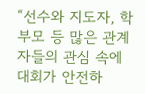“선수와 지도자, 학부모 등 많은 관계자들의 관심 속에 대회가 안전하